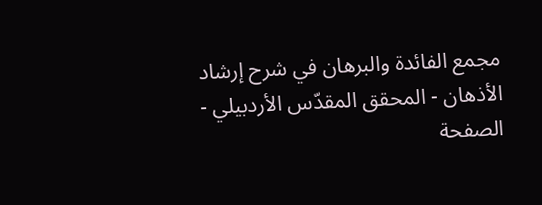مجمع الفائدة والبرهان في شرح إرشاد الأذهان - المحقق المقدّس الأردبيلي - الصفحة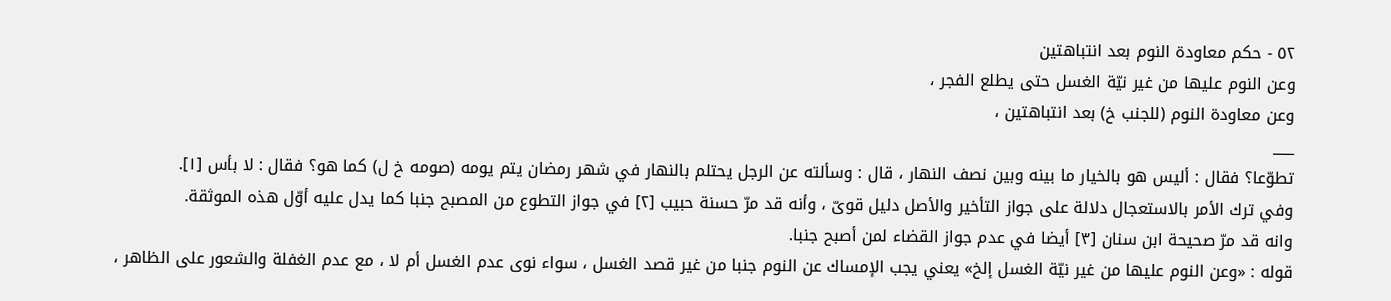٥٢ - حكم معاودة النوم بعد انتباهتين
وعن النوم عليها من غير نيّة الغسل حتى يطلع الفجر ،
وعن معاودة النوم (للجنب خ) بعد انتباهتين ،
___
تطوّعا؟ فقال : أليس هو بالخيار ما بينه وبين نصف النهار ، قال : وسألته عن الرجل يحتلم بالنهار في شهر رمضان يتم يومه (صومه خ ل) كما هو؟ فقال : لا بأس [١].
وفي ترك الأمر بالاستعجال دلالة على جواز التأخير والأصل دليل قوىّ ، وأنه قد مرّ حسنة حبيب [٢] في جواز التطوع من المصبح جنبا كما يدل عليه أوّل هذه الموثقة.
وانه قد مرّ صحيحة ابن سنان [٣] أيضا في عدم جواز القضاء لمن أصبح جنبا.
قوله : «وعن النوم عليها من غير نيّة الغسل إلخ» يعني يجب الإمساك عن النوم جنبا من غير قصد الغسل ، سواء نوى عدم الغسل أم لا ، مع عدم الغفلة والشعور على الظاهر ،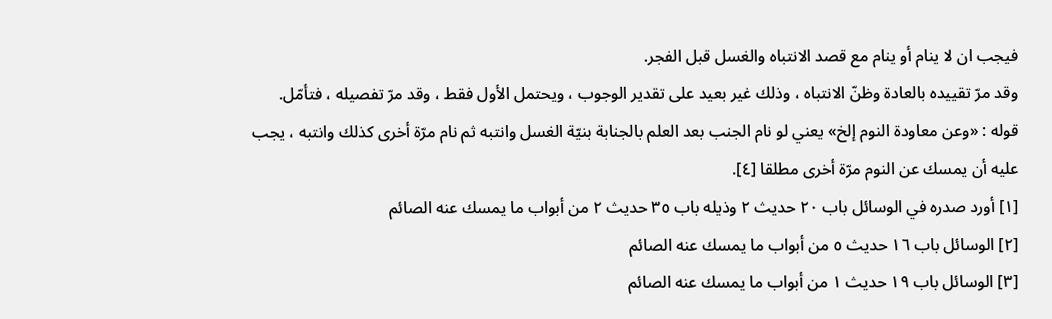فيجب ان لا ينام أو ينام مع قصد الانتباه والغسل قبل الفجر.
وقد مرّ تقييده بالعادة وظنّ الانتباه ، وذلك غير بعيد على تقدير الوجوب ، ويحتمل الأول فقط ، وقد مرّ تفصيله ، فتأمّل.
قوله : «وعن معاودة النوم إلخ» يعني لو نام الجنب بعد العلم بالجنابة بنيّة الغسل وانتبه ثم نام مرّة أخرى كذلك وانتبه ، يجب عليه أن يمسك عن النوم مرّة أخرى مطلقا [٤].
[١] أورد صدره في الوسائل باب ٢٠ حديث ٢ وذيله باب ٣٥ حديث ٢ من أبواب ما يمسك عنه الصائم
[٢] الوسائل باب ١٦ حديث ٥ من أبواب ما يمسك عنه الصائم
[٣] الوسائل باب ١٩ حديث ١ من أبواب ما يمسك عنه الصائم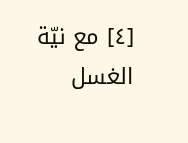[٤] مع نيّة الغسل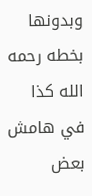وبدونها بخطه رحمه الله كذا في هامش بعض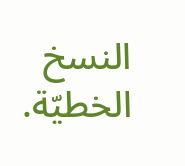النسخ الخطيّة.